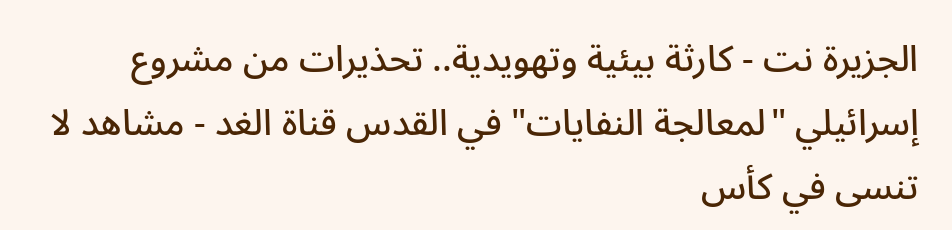الجزيرة نت - كارثة بيئية وتهويدية.. تحذيرات من مشروع إسرائيلي "لمعالجة النفايات" في القدس قناة الغد - مشاهد لا تنسى في كأس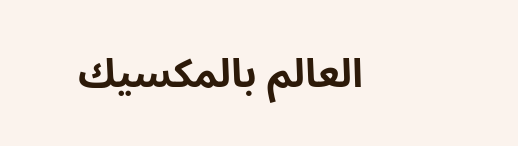العالم بالمكسيك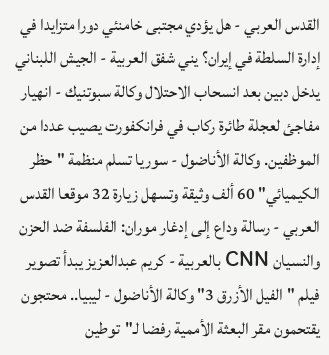القدس العربي - هل يؤدي مجتبى خامنئي دورا متزايدا في إدارة السلطة في إيران؟ يني شفق العربية - الجيش اللبناني يدخل دبين بعد انسحاب الاحتلال وكالة سبوتنيك - انهيار مفاجئ لعجلة طائرة ركاب في فرانكفورت يصيب عددا من الموظفين. وكالة الأناضول - سوريا تسلم منظمة "حظر الكيميائي" 60 ألف وثيقة وتسهل زيارة 32 موقعا القدس العربي - رسالة وداع إلى إدغار موران: الفلسفة ضد الحزن والنسيان CNN بالعربية - كريم عبدالعزيز يبدأ تصوير فيلم "الفيل الأزرق 3" وكالة الأناضول - ليبيا.. محتجون يقتحمون مقر البعثة الأممية رفضا لـ"توطين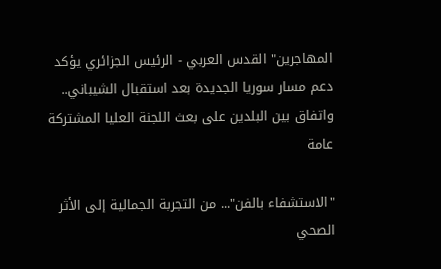المهاجرين" القدس العربي - الرئيس الجزائري يؤكد دعم مسار سوريا الجديدة بعد استقبال الشيباني.. واتفاق بين البلدين على بعث اللجنة العليا المشتركة
عامة

"الاستشفاء بالفن"... من التجربة الجمالية إلى الأثر الصحي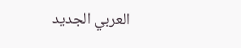العربي الجديد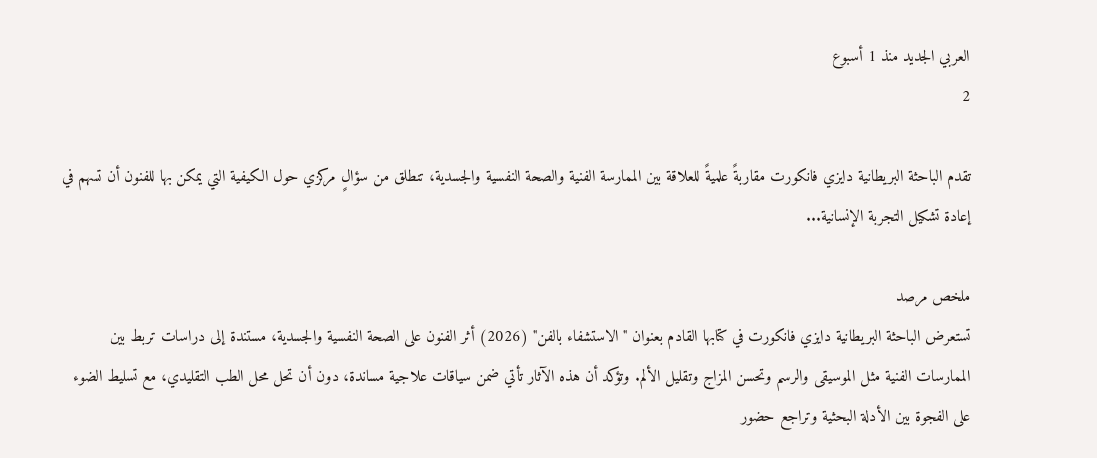العربي الجديد منذ 1 أسبوع
2

تقدم الباحثة البريطانية دايزي فانكورت مقاربةً علميةً للعلاقة بين الممارسة الفنية والصحة النفسية والجسدية، تنطلق من سؤالٍ مركزي حول الكيفية التي يمكن بها للفنون أن تسهم في إعادة تشكيل التجربة الإنسانية...

ملخص مرصد
تستعرض الباحثة البريطانية دايزي فانكورت في كتابها القادم بعنوان "الاستشفاء بالفن" (2026) أثر الفنون على الصحة النفسية والجسدية، مستندة إلى دراسات تربط بين الممارسات الفنية مثل الموسيقى والرسم وتحسن المزاج وتقليل الألم. وتؤكد أن هذه الآثار تأتي ضمن سياقات علاجية مساندة، دون أن تحل محل الطب التقليدي، مع تسليط الضوء على الفجوة بين الأدلة البحثية وتراجع حضور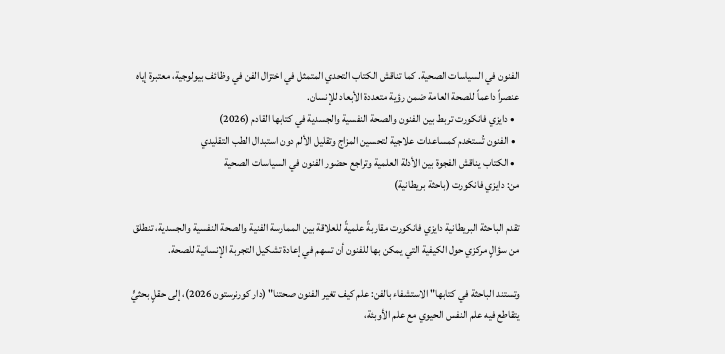الفنون في السياسات الصحية. كما تناقش الكتاب التحدي المتمثل في اختزال الفن في وظائف بيولوجية، معتبرة إياه عنصراً داعماً للصحة العامة ضمن رؤية متعددة الأبعاد للإنسان.
  • دايزي فانكورت تربط بين الفنون والصحة النفسية والجسدية في كتابها القادم (2026)
  • الفنون تُستخدم كمساعدات علاجية لتحسين المزاج وتقليل الألم دون استبدال الطب التقليدي
  • الكتاب يناقش الفجوة بين الأدلة العلمية وتراجع حضور الفنون في السياسات الصحية
من: دايزي فانكورت (باحثة بريطانية)

تقدم الباحثة البريطانية دايزي فانكورت مقاربةً علميةً للعلاقة بين الممارسة الفنية والصحة النفسية والجسدية، تنطلق من سؤالٍ مركزي حول الكيفية التي يمكن بها للفنون أن تسهم في إعادة تشكيل التجربة الإنسانية للصحة.

وتستند الباحثة في كتابها" الاستشفاء بالفن: علم كيف تغير الفنون صحتنا" (دار كورنرستون 2026)، إلى حقلٍ بحثيٍّ يتقاطع فيه علم النفس الحيوي مع علم الأوبئة،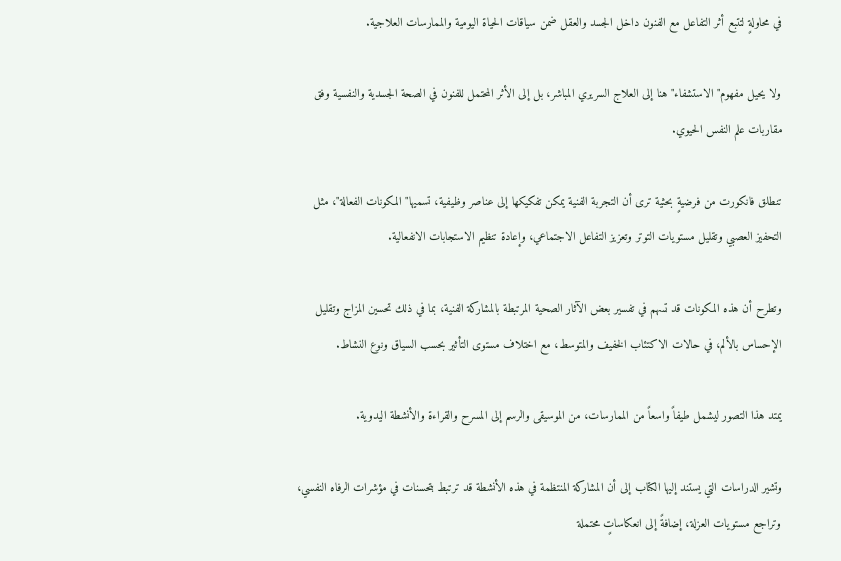في محاولةٍ لتتبع أثر التفاعل مع الفنون داخل الجسد والعقل ضمن سياقات الحياة اليومية والممارسات العلاجية.

ولا يحيل مفهوم" الاستشفاء" هنا إلى العلاج السريري المباشر، بل إلى الأثر المحتمل للفنون في الصحة الجسدية والنفسية وفق مقاربات علم النفس الحيوي.

تنطلق فانكورت من فرضيةٍ بحثية ترى أن التجربة الفنية يمكن تفكيكها إلى عناصر وظيفية، تسميها" المكونات الفعالة"، مثل التحفيز العصبي وتقليل مستويات التوتر وتعزيز التفاعل الاجتماعي، وإعادة تنظيم الاستجابات الانفعالية.

وتطرح أن هذه المكونات قد تسهم في تفسير بعض الآثار الصحية المرتبطة بالمشاركة الفنية، بما في ذلك تحسين المزاج وتقليل الإحساس بالألم، في حالات الاكتئاب الخفيف والمتوسط، مع اختلاف مستوى التأثير بحسب السياق ونوع النشاط.

يمتد هذا التصور ليشمل طيفاً واسعاً من الممارسات، من الموسيقى والرسم إلى المسرح والقراءة والأنشطة اليدوية.

وتشير الدراسات التي يستند إليها الكتاب إلى أن المشاركة المنتظمة في هذه الأنشطة قد ترتبط بتحسنات في مؤشرات الرفاه النفسي، وتراجع مستويات العزلة، إضافةً إلى انعكاساتٍ محتملة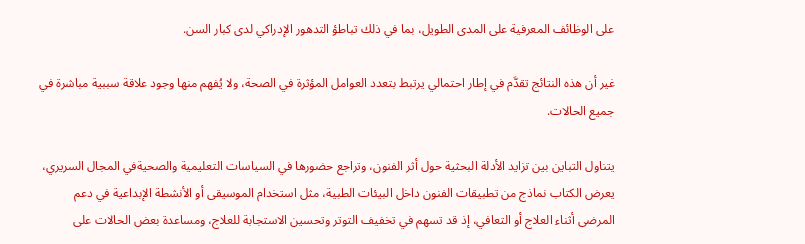على الوظائف المعرفية على المدى الطويل، بما في ذلك تباطؤ التدهور الإدراكي لدى كبار السن.

غير أن هذه النتائج تقدَّم في إطار احتمالي يرتبط بتعدد العوامل المؤثرة في الصحة، ولا يُفهم منها وجود علاقة سببية مباشرة في جميع الحالات.

يتناول التباين بين تزايد الأدلة البحثية حول أثر الفنون، وتراجع حضورها في السياسات التعليمية والصحيةفي المجال السريري، يعرض الكتاب نماذج من تطبيقات الفنون داخل البيئات الطبية، مثل استخدام الموسيقى أو الأنشطة الإبداعية في دعم المرضى أثناء العلاج أو التعافي، إذ قد تسهم في تخفيف التوتر وتحسين الاستجابة للعلاج، ومساعدة بعض الحالات على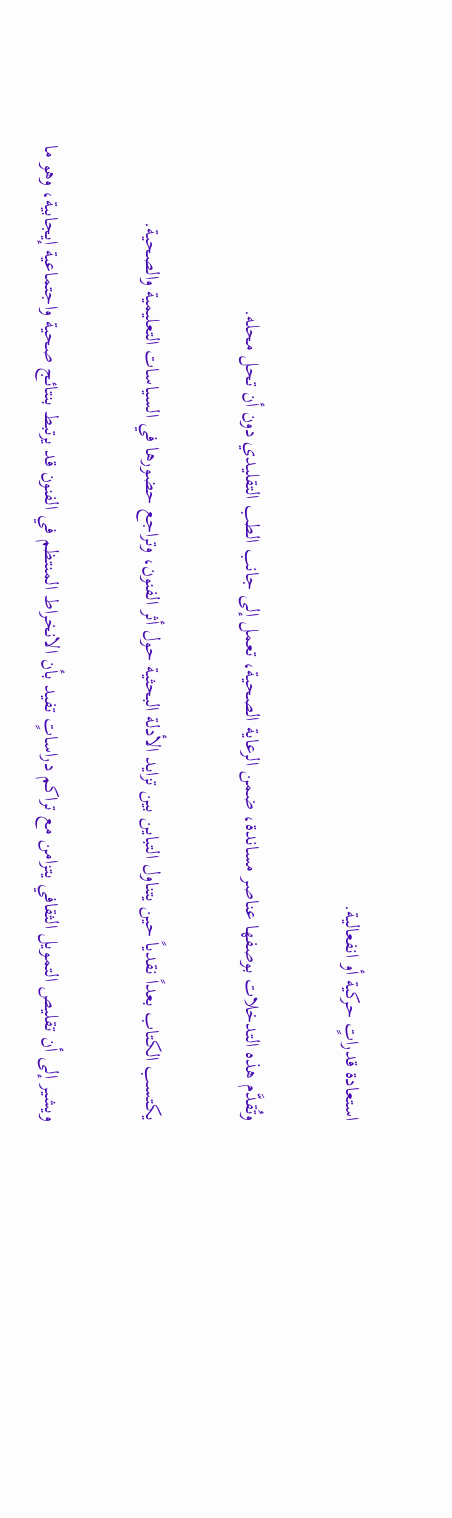استعادة قدراتٍ حركية أو انفعالية.

وتُقدَّم هذه التدخلات بوصفها عناصر مساندة، ضمن الرعاية الصحية، تعمل إلى جانب الطب التقليدي دون أن تحل محله.

يكتسب الكتاب بعداً نقدياً حين يتناول التباين بين تزايد الأدلة البحثية حول أثر الفنون، وتراجع حضورها في السياسات التعليمية والصحية.

ويشير إلى أن تقليص التمويل الثقافي يتزامن مع تراكم دراساتٍ تفيد بأن الانخراط المنتظم في الفنون قد يرتبط بنتائج صحية واجتماعية إيجابية، وهو ما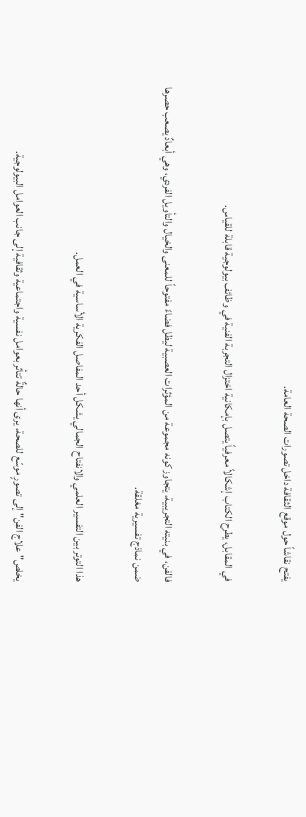يفتح نقاشاً حول موقع الثقافة داخل تصورات الصحة العامة.

في المقابل، يطرح الكتاب إشكالاً معرفياً يتصل بإمكانية اختزال التجربة الفنية في وظائف بيولوجية قابلة للقياس.

فالفن، في بنيته التجريبية، يتجاوز كونه مجموعة من المؤثرات العصبية ليظل فضاءً مفتوحاً للمعنى والخيال والتأويل الفردي، وهي أبعادٌ يصعب حصرها ضمن نماذج تفسيرية مغلقة.

هذا التوتر بين التفسير العلمي والانفتاح الجمالي يشكل أحد المفاصل الفكرية الأساسية في العمل.

يخلص" علاج الفن" إلى تصورٍ موسّع للصحة، يرى أنها حالةٌ تتأثر بعوامل نفسية واجتماعية وثقافية إلى جانب العوامل البيولوجية.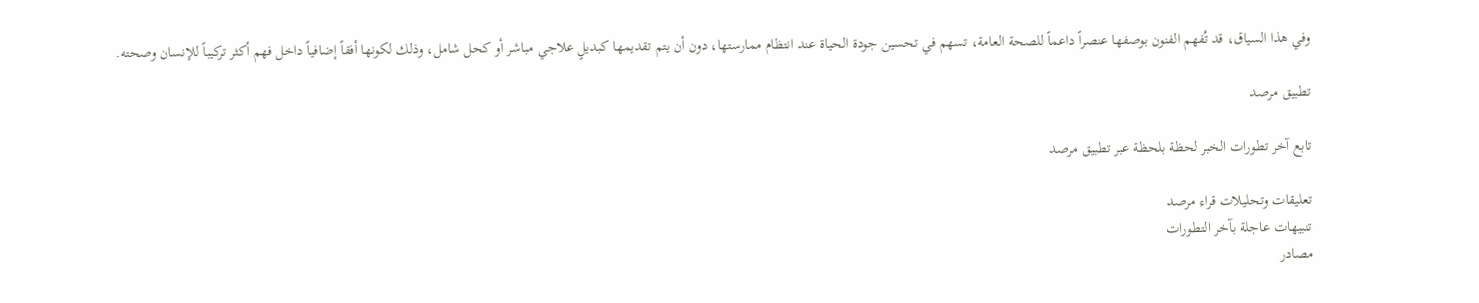وفي هذا السياق، قد تُفهم الفنون بوصفها عنصراً داعماً للصحة العامة، تسهم في تحسين جودة الحياة عند انتظام ممارستها، دون أن يتم تقديمها كبديلٍ علاجي مباشر أو كحل شامل، وذلك لكونها أفقاً إضافياً داخل فهم أكثر تركيباً للإنسان وصحته.

تطبيق مرصد

تابع آخر تطورات الخبر لحظة بلحظة عبر تطبيق مرصد

تعليقات وتحليلات قراء مرصد
تنبيهات عاجلة بآخر التطورات
مصادر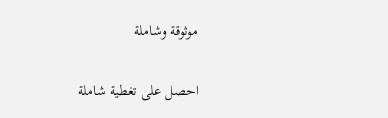موثوقة وشاملة

احصل على تغطية شاملة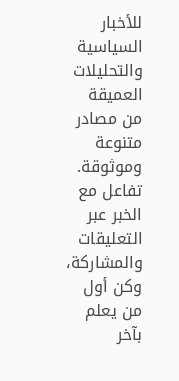للأخبار السياسية والتحليلات العميقة من مصادر متنوعة وموثوقة. تفاعل مع الخبر عبر التعليقات والمشاركة، وكن أول من يعلم بآخر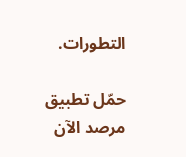التطورات.

حمّل تطبيق مرصد الآن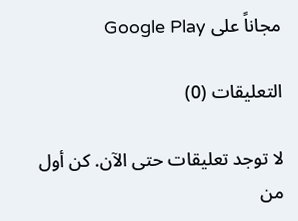مجاناً على Google Play

التعليقات (0)

لا توجد تعليقات حتى الآن. كن أول من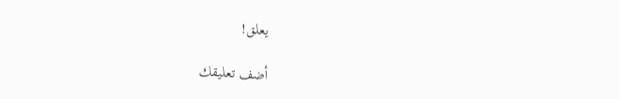يعلق!

أضف تعليقك